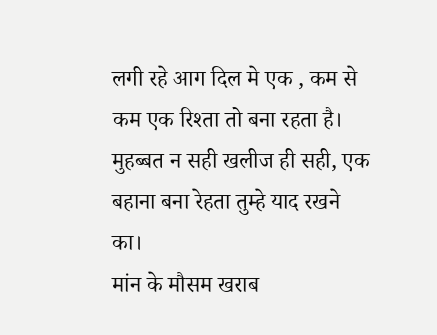लगी रहे आग दिल मे एक , कम से कम एक रिश्ता तो बना रहता है।
मुहब्बत न सही खलीज ही सही, एक बहाना बना रेहता तुम्हे याद रखने का।
मांन के मौसम खराब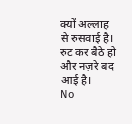क्यों अल्लाह से रुसवाई है।
रुट कर बैठे हो और नज़रे बद आई है।
No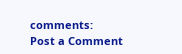comments:
Post a Comment